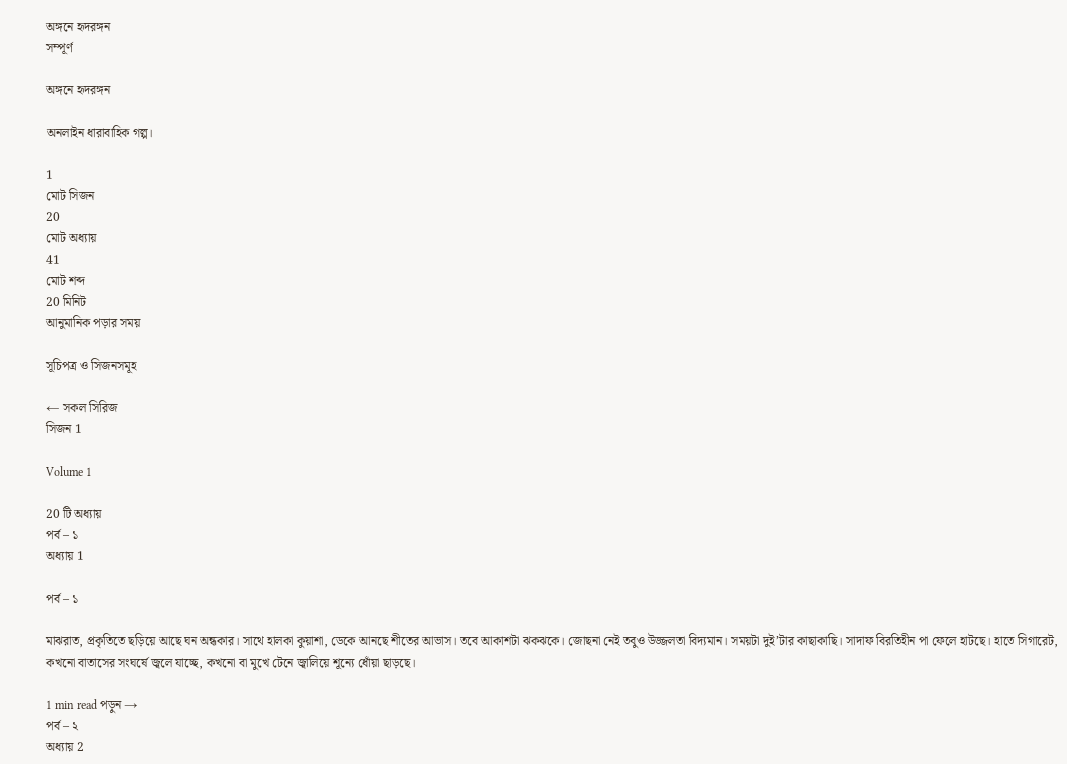অঙ্গনে হৃদরঙ্গন
সম্পূর্ণ

অঙ্গনে হৃদরঙ্গন

অনলাইন ধারাবাহিক গল্প।

1
মোট সিজন
20
মোট অধ্যায়
41
মোট শব্দ
20 মিনিট
আনুমানিক পড়ার সময়

সূচিপত্র ও সিজনসমূহ

← সকল সিরিজ
সিজন 1

Volume 1

20 টি অধ্যায়
পর্ব – ১
অধ্যায় 1

পর্ব – ১

মাঝরাত, প্রকৃতিতে ছড়িয়ে আছে ঘন অন্ধকার। সাথে হালকা কুয়াশা, ডেকে আনছে শীতের আভাস। তবে আকাশটা ঝকঝকে। জোছনা নেই তবুও উজ্জলতা বিদ্যমান। সময়টা দুই’টার কাছাকাছি। সাদাফ বিরতিহীন পা ফেলে হাটছে। হাতে সিগারেট, কখনো বাতাসের সংঘর্ষে জ্বলে যাচ্ছে, কখনো বা মুখে টেনে জ্বালিয়ে শূন্যে ধোঁয়া ছাড়ছে।

1 min read পড়ুন →
পর্ব – ২
অধ্যায় 2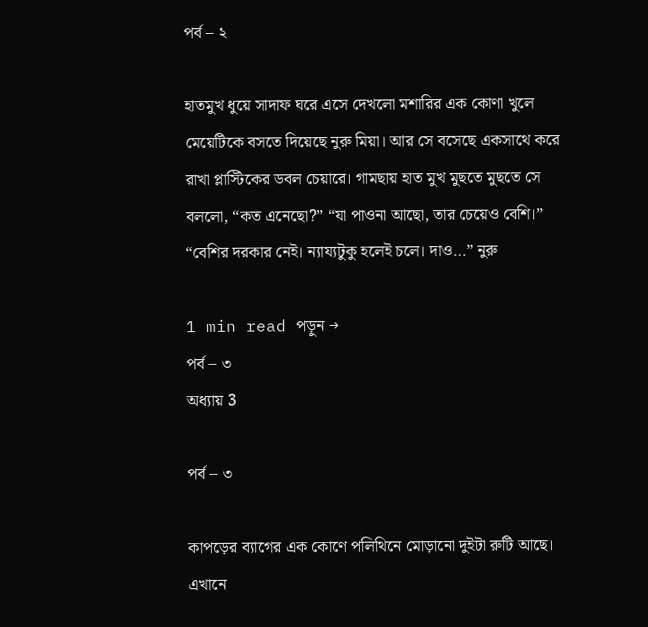পর্ব – ২

হাতমুখ ধুয়ে সাদাফ ঘরে এসে দেখলো মশারির এক কোণা খুলে মেয়েটিকে বসতে দিয়েছে নুরু মিয়া। আর সে বসেছে একসাথে করে রাখা প্লাস্টিকের ডবল চেয়ারে। গামছায় হাত মুখ মুছতে মুছতে সে বললো, “কত এনেছো?” “যা পাওনা আছো, তার চেয়েও বেশি।” “বেশির দরকার নেই। ন্যায্যটুকু হলেই চলে। দাও…” নুরু

1 min read পড়ুন →
পর্ব – ৩
অধ্যায় 3

পর্ব – ৩

কাপড়ের ব্যাগের এক কোণে পলিথিনে মোড়ানো দুইটা রুটি আছে। এখানে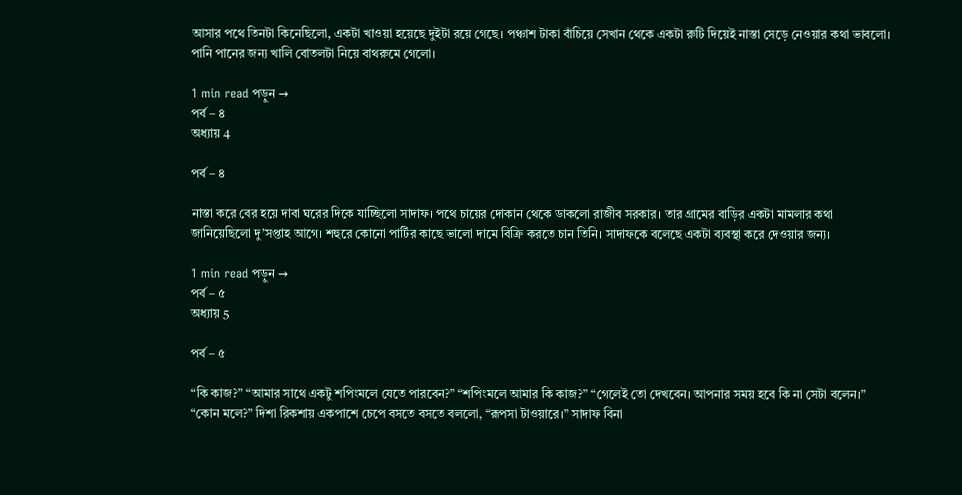আসার পথে তিনটা কিনেছিলো, একটা খাওয়া হয়েছে দুইটা রয়ে গেছে। পঞ্চাশ টাকা বাঁচিয়ে সেখান থেকে একটা রুটি দিয়েই নাস্তা সেড়ে নেওয়ার কথা ভাবলো। পানি পানের জন্য খালি বোতলটা নিয়ে বাথরুমে গেলো।

1 min read পড়ুন →
পর্ব – ৪
অধ্যায় 4

পর্ব – ৪

নাস্তা করে বের হয়ে দাবা ঘরের দিকে যাচ্ছিলো সাদাফ। পথে চায়ের দোকান থেকে ডাকলো রাজীব সরকার। তার গ্রামের বাড়ির একটা মামলার কথা জানিয়েছিলো দু’সপ্তাহ আগে। শহুরে কোনো পার্টির কাছে ভালো দামে বিক্রি করতে চান তিনি। সাদাফকে বলেছে একটা ব্যবস্থা করে দেওয়ার জন্য।

1 min read পড়ুন →
পর্ব – ৫
অধ্যায় 5

পর্ব – ৫

“কি কাজ?” “আমার সাথে একটু শপিংমলে যেতে পারবেন?” “শপিংমলে আমার কি কাজ?” “গেলেই তো দেখবেন। আপনার সময় হবে কি না সেটা বলেন।” “কোন মলে?” দিশা রিকশায় একপাশে চেপে বসতে বসতে বললো, “রূপসা টাওয়ারে।” সাদাফ বিনা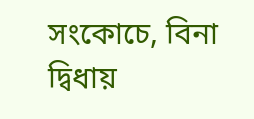সংকোচে, বিনা দ্বিধায়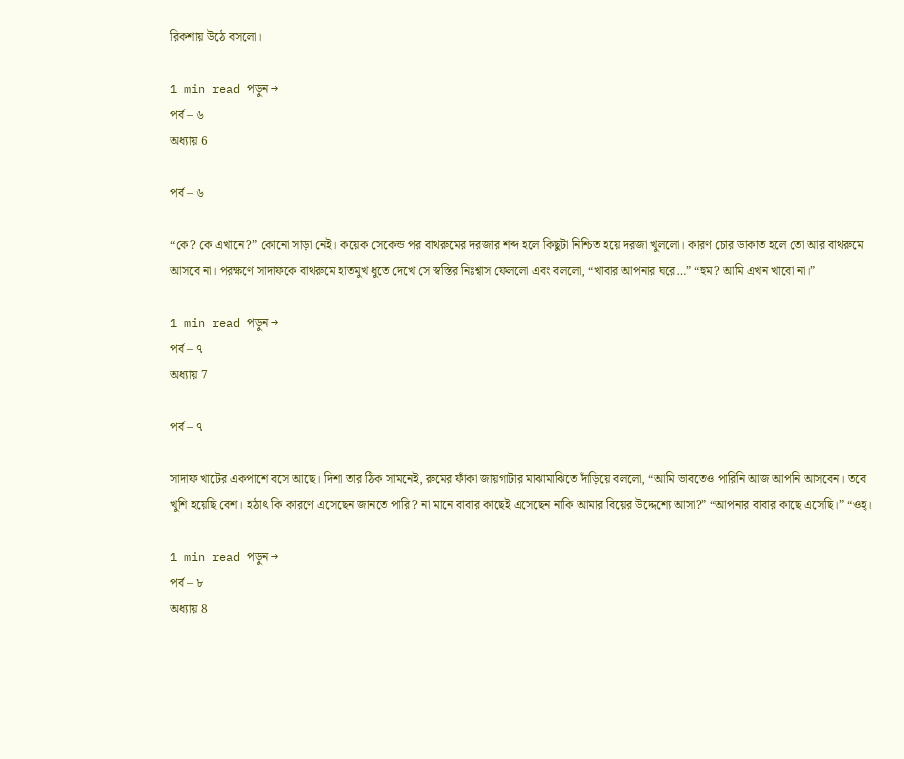রিকশায় উঠে বসলো।

1 min read পড়ুন →
পর্ব – ৬
অধ্যায় 6

পর্ব – ৬

“কে? কে এখানে?” কোনো সাড়া নেই। কয়েক সেকেন্ড পর বাথরুমের দরজার শব্দ হলে কিছুটা নিশ্চিত হয়ে দরজা খুললো। কারণ চোর ডাকাত হলে তো আর বাথরুমে আসবে না। পরক্ষণে সাদাফকে বাথরুমে হাতমুখ ধুতে দেখে সে স্বস্তির নিঃশ্বাস ফেললো এবং বললো, “খাবার আপনার ঘরে…” “হুম? আমি এখন খাবো না।”

1 min read পড়ুন →
পর্ব – ৭
অধ্যায় 7

পর্ব – ৭

সাদাফ খাটের একপাশে বসে আছে। দিশা তার ঠিক সামনেই, রুমের ফাঁকা জায়গাটার মাঝামাঝিতে দাঁড়িয়ে বললো, “আমি ভাবতেও পারিনি আজ আপনি আসবেন। তবে খুশি হয়েছি বেশ। হঠাৎ কি কারণে এসেছেন জানতে পারি? না মানে বাবার কাছেই এসেছেন নাকি আমার বিয়ের উদ্দেশ্যে আসা?” “আপনার বাবার কাছে এসেছি।” “ওহ্।

1 min read পড়ুন →
পর্ব – ৮
অধ্যায় 8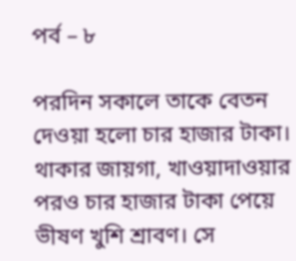পর্ব – ৮

পরদিন সকালে তাকে বেতন দেওয়া হলো চার হাজার টাকা। থাকার জায়গা, খাওয়াদাওয়ার পরও চার হাজার টাকা পেয়ে ভীষণ খুশি শ্রাবণ। সে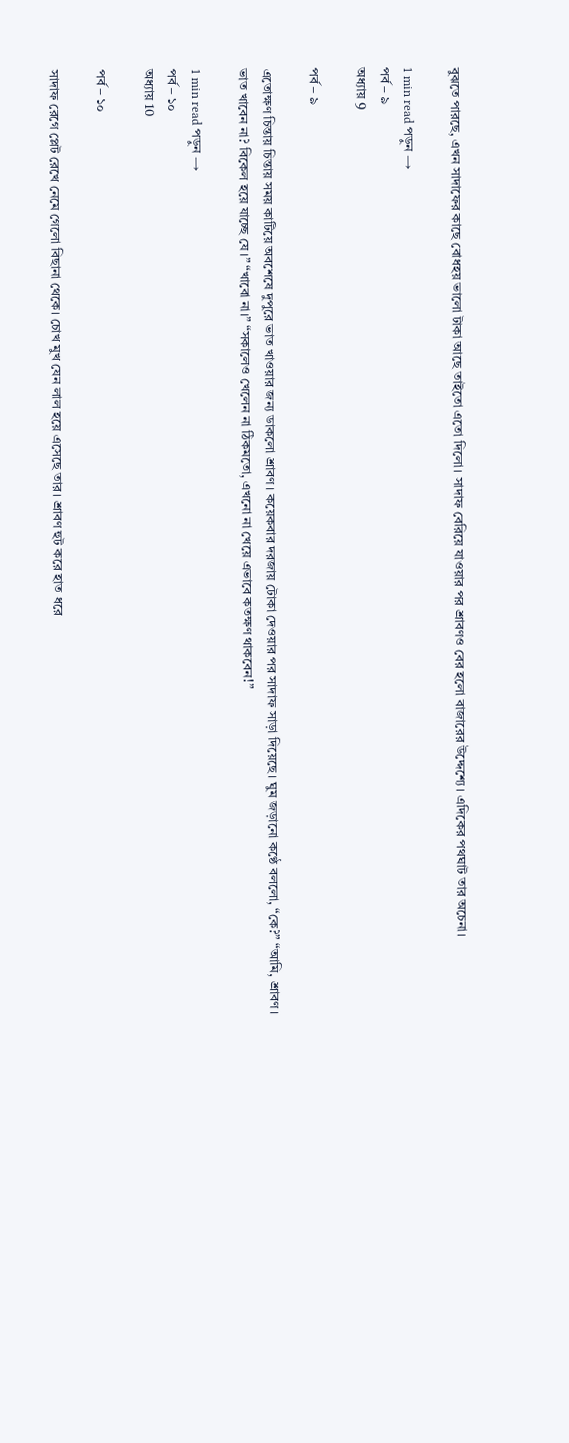বুঝতে পারছে, এখন সাদাফের কাছে বোধহয় ভালো টাকা আছে তাইতো এতো দিলো। সাদাফ বেরিয়ে যাওয়ার পর শ্রাবণও বের হলো বাজারের উদ্দেশ্যে। এদিকের পথঘাট তার অচেনা।

1 min read পড়ুন →
পর্ব – ৯
অধ্যায় 9

পর্ব – ৯

এতোক্ষণ চিন্তায় চিন্তায় সময় কাটিয়ে অবশেষে দুপুরে ভাত খাওয়ার জন্য ডাকলো শ্রাবণ। কয়েকবার দরজায় টোকা দেওয়ার পর সাদাফ সাড়া দিয়েছে। ঘুম জড়ানো কণ্ঠে বললো, “কে?” “আমি, শ্রাবণ। ভাত খাবেন না? বিকেল হয়ে যাচ্ছে যে।” “খাবো না।” “সকালেও খেলেন না ঠিকমতো, এখনো না খেয়ে এভাবে কতক্ষণ থাকবেন!”

1 min read পড়ুন →
পর্ব – ১০
অধ্যায় 10

পর্ব – ১০

সাদাফ রেগে প্লেট রেখে নেমে গেলো বিছানা থেকে। চোখ মুখ যেন লাল হয়ে এসেছে তার। শ্রাবণ হুট করে হাত ধরে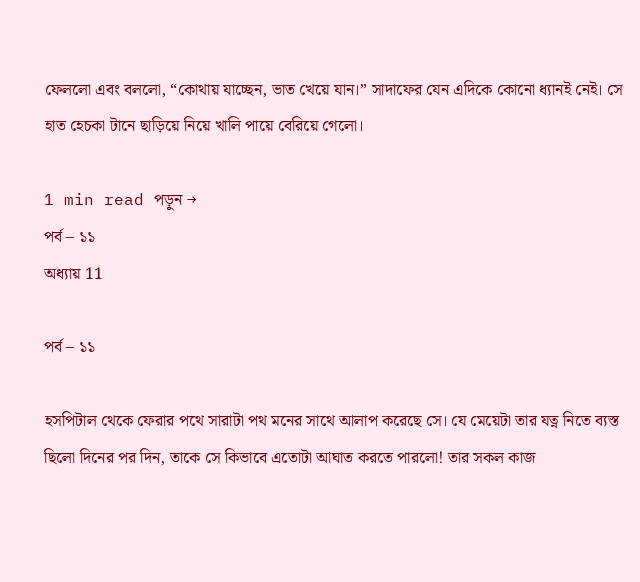ফেললো এবং বললো, “কোথায় যাচ্ছেন, ভাত খেয়ে যান।” সাদাফের যেন এদিকে কোনো ধ্যানই নেই। সে হাত হেচকা টানে ছাড়িয়ে নিয়ে খালি পায়ে বেরিয়ে গেলো।

1 min read পড়ুন →
পর্ব – ১১
অধ্যায় 11

পর্ব – ১১

হসপিটাল থেকে ফেরার পথে সারাটা পথ মনের সাথে আলাপ করেছে সে। যে মেয়েটা তার যত্ন নিতে ব্যস্ত ছিলো দিনের পর দিন, তাকে সে কিভাবে এতোটা আঘাত করতে পারলো! তার সকল কাজ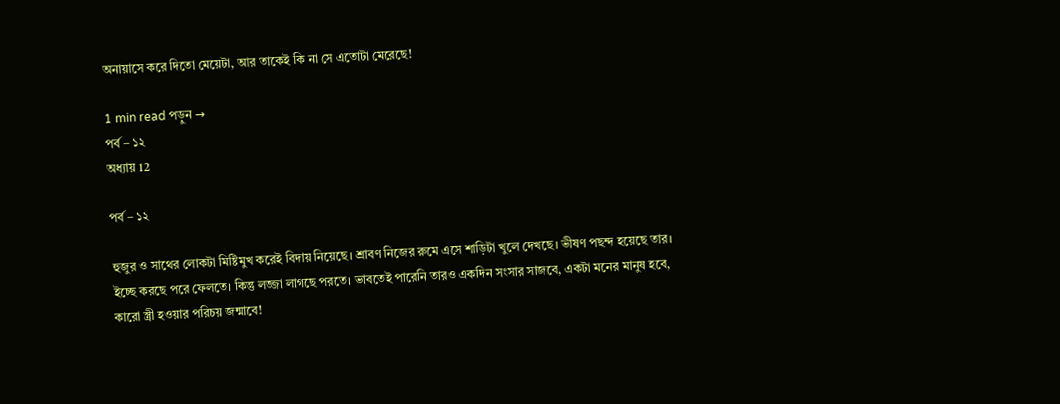অনায়াসে করে দিতো মেয়েটা, আর তাকেই কি না সে এতোটা মেরেছে!

1 min read পড়ুন →
পর্ব – ১২
অধ্যায় 12

পর্ব – ১২

হুজুর ও সাথের লোকটা মিষ্টিমুখ করেই বিদায় নিয়েছে। শ্রাবণ নিজের রুমে এসে শাড়িটা খুলে দেখছে। ভীষণ পছন্দ হয়েছে তার। ইচ্ছে করছে পরে ফেলতে। কিন্তু লজ্জা লাগছে পরতে। ভাবতেই পারেনি তারও একদিন সংসার সাজবে, একটা মনের মানুষ হবে, কারো স্ত্রী হওয়ার পরিচয় জন্মাবে!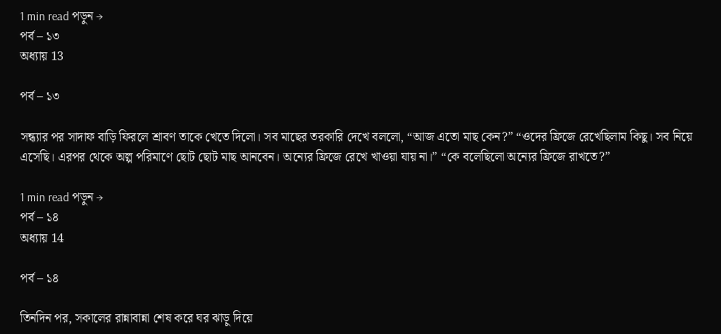1 min read পড়ুন →
পর্ব – ১৩
অধ্যায় 13

পর্ব – ১৩

সন্ধ্যার পর সাদাফ বাড়ি ফিরলে শ্রাবণ তাকে খেতে দিলো। সব মাছের তরকারি দেখে বললো, “আজ এতো মাছ কেন?” “ওদের ফ্রিজে রেখেছিলাম কিছু। সব নিয়ে এসেছি। এরপর থেকে অল্প পরিমাণে ছোট ছোট মাছ আনবেন। অন্যের ফ্রিজে রেখে খাওয়া যায় না।” “কে বলেছিলো অন্যের ফ্রিজে রাখতে?”

1 min read পড়ুন →
পর্ব – ১৪
অধ্যায় 14

পর্ব – ১৪

তিনদিন পর, সকালের রান্নাবান্না শেষ করে ঘর ঝাড়ু দিয়ে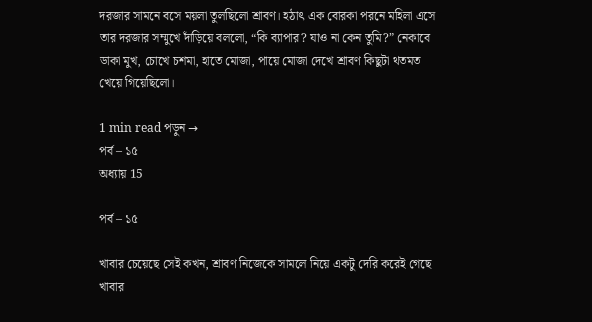দরজার সামনে বসে ময়লা তুলছিলো শ্রাবণ। হঠাৎ এক বোরকা পরনে মহিলা এসে তার দরজার সম্মুখে দাঁড়িয়ে বললো, “কি ব্যাপার? যাও না কেন তুমি?” নেকাবে ডাকা মুখ, চোখে চশমা, হাতে মোজা, পায়ে মোজা দেখে শ্রাবণ কিছুটা থতমত খেয়ে গিয়েছিলো।

1 min read পড়ুন →
পর্ব – ১৫
অধ্যায় 15

পর্ব – ১৫

খাবার চেয়েছে সেই কখন, শ্রাবণ নিজেকে সামলে নিয়ে একটু দেরি করেই গেছে খাবার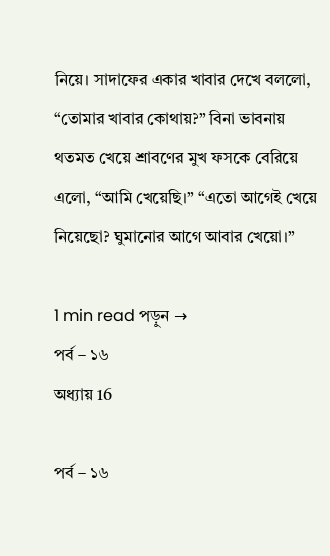নিয়ে। সাদাফের একার খাবার দেখে বললো, “তোমার খাবার কোথায়?” বিনা ভাবনায় থতমত খেয়ে শ্রাবণের মুখ ফসকে বেরিয়ে এলো, “আমি খেয়েছি।” “এতো আগেই খেয়ে নিয়েছো? ঘুমানোর আগে আবার খেয়ো।”

1 min read পড়ুন →
পর্ব – ১৬
অধ্যায় 16

পর্ব – ১৬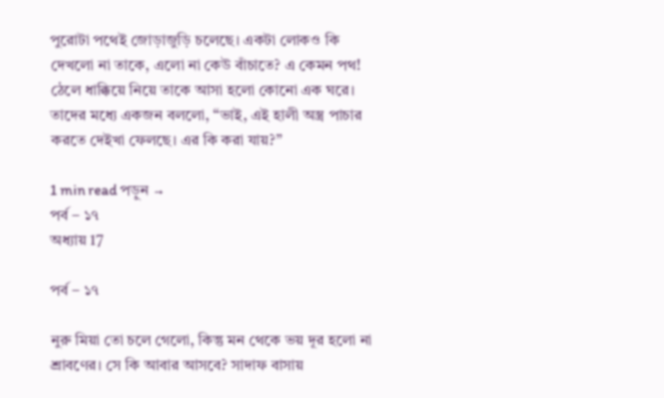পুরোটা পথেই জোড়াজুড়ি চলেছে। একটা লোকও কি দেখলো না তাকে, এলো না কেউ বাঁচাতে? এ কেমন পথ! ঠেলে ধাক্কিয়ে নিয়ে তাকে আসা হলো কোনো এক ঘরে। তাদের মধ্যে একজন বললো, “ভাই, এই হালী অস্ত্র পাচার করতে দেইখা ফেলছে। এর কি করা যায়?”

1 min read পড়ুন →
পর্ব – ১৭
অধ্যায় 17

পর্ব – ১৭

নুরু মিয়া তো চলে গেলো, কিন্তু মন থেকে ভয় দূর হলো না শ্রাবণের। সে কি আবার আসবে? সাদাফ বাসায়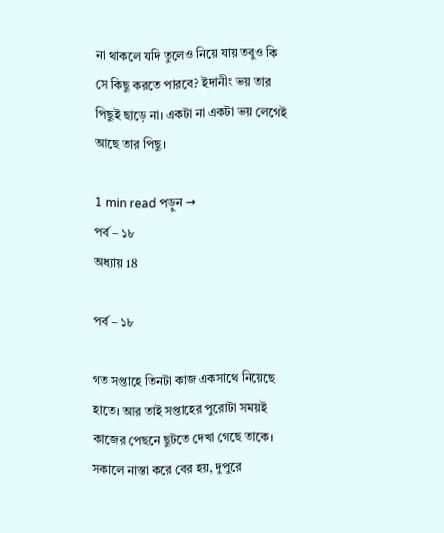না থাকলে যদি তুলেও নিয়ে যায় তবুও কি সে কিছু করতে পারবে? ইদানীং ভয় তার পিছুই ছাড়ে না। একটা না একটা ভয় লেগেই আছে তার পিছু।

1 min read পড়ুন →
পর্ব – ১৮
অধ্যায় 18

পর্ব – ১৮

গত সপ্তাহে তিনটা কাজ একসাথে নিয়েছে হাতে। আর তাই সপ্তাহের পুরোটা সময়ই কাজের পেছনে ছুটতে দেখা গেছে তাকে। সকালে নাস্তা করে বের হয়, দুপুরে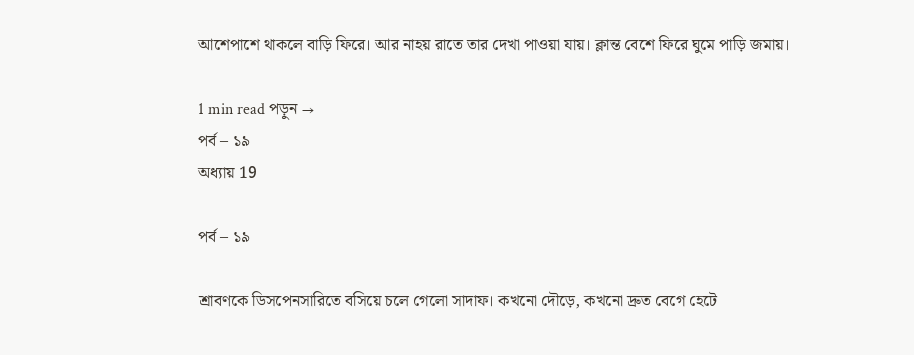আশেপাশে থাকলে বাড়ি ফিরে। আর নাহয় রাতে তার দেখা পাওয়া যায়। ক্লান্ত বেশে ফিরে ঘুমে পাড়ি জমায়।

1 min read পড়ুন →
পর্ব – ১৯
অধ্যায় 19

পর্ব – ১৯

শ্রাবণকে ডিসপেনসারিতে বসিয়ে চলে গেলো সাদাফ। কখনো দৌড়ে, কখনো দ্রুত বেগে হেটে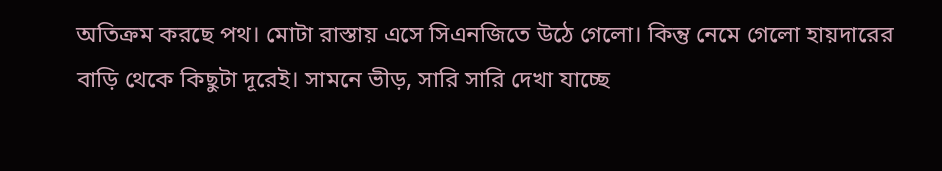অতিক্রম করছে পথ। মোটা রাস্তায় এসে সিএনজিতে উঠে গেলো। কিন্তু নেমে গেলো হায়দারের বাড়ি থেকে কিছুটা দূরেই। সামনে ভীড়, সারি সারি দেখা যাচ্ছে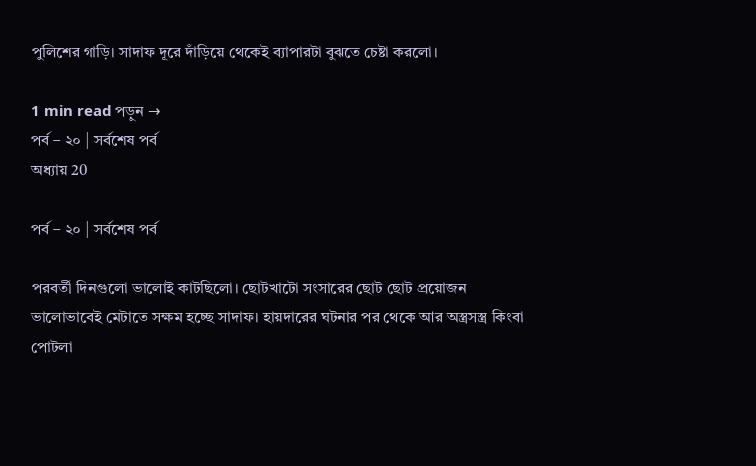পুলিশের গাড়ি। সাদাফ দূরে দাঁড়িয়ে থেকেই ব্যাপারটা বুঝতে চেষ্টা করলো।

1 min read পড়ুন →
পর্ব – ২০ | সর্বশেষ পর্ব
অধ্যায় 20

পর্ব – ২০ | সর্বশেষ পর্ব

পরবর্তী দিনগুলো ভালোই কাটছিলো। ছোটখাটো সংসারের ছোট ছোট প্রয়োজন ভালোভাবেই মেটাতে সক্ষম হচ্ছে সাদাফ। হায়দারের ঘটনার পর থেকে আর অস্ত্রসস্ত্র কিংবা পোটলা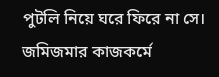পুটলি নিয়ে ঘরে ফিরে না সে। জমিজমার কাজকর্মে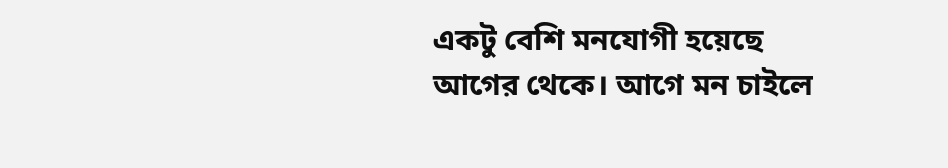একটু বেশি মনযোগী হয়েছে আগের থেকে। আগে মন চাইলে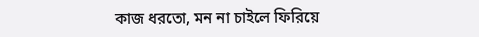কাজ ধরতো, মন না চাইলে ফিরিয়ে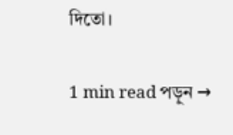দিতো।

1 min read পড়ুন →